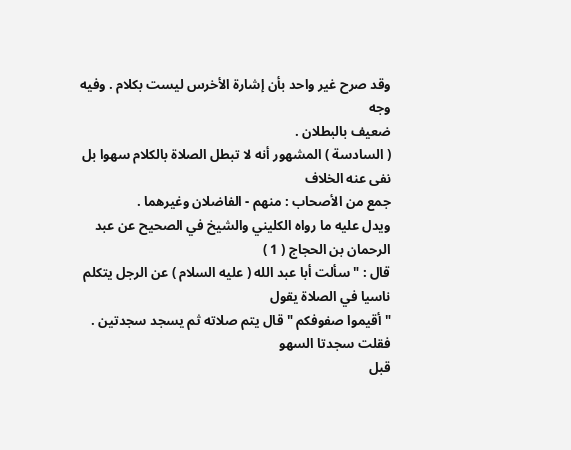وقد صرح غير واحد بأن إشارة الأخرس ليست بكلام . وفيه وجه
ضعيف بالبطلان .
( السادسة ) المشهور أنه لا تبطل الصلاة بالكلام سهوا بل نفى عنه الخلاف
جمع من الأصحاب : منهم - الفاضلان وغيرهما .
ويدل عليه ما رواه الكليني والشيخ في الصحيح عن عبد الرحمان بن الحجاج ( 1 )
قال : " سألت أبا عبد الله ( عليه السلام ) عن الرجل يتكلم ناسيا في الصلاة يقول
" أقيموا صفوفكم " قال يتم صلاته ثم يسجد سجدتين . فقلت سجدتا السهو
قبل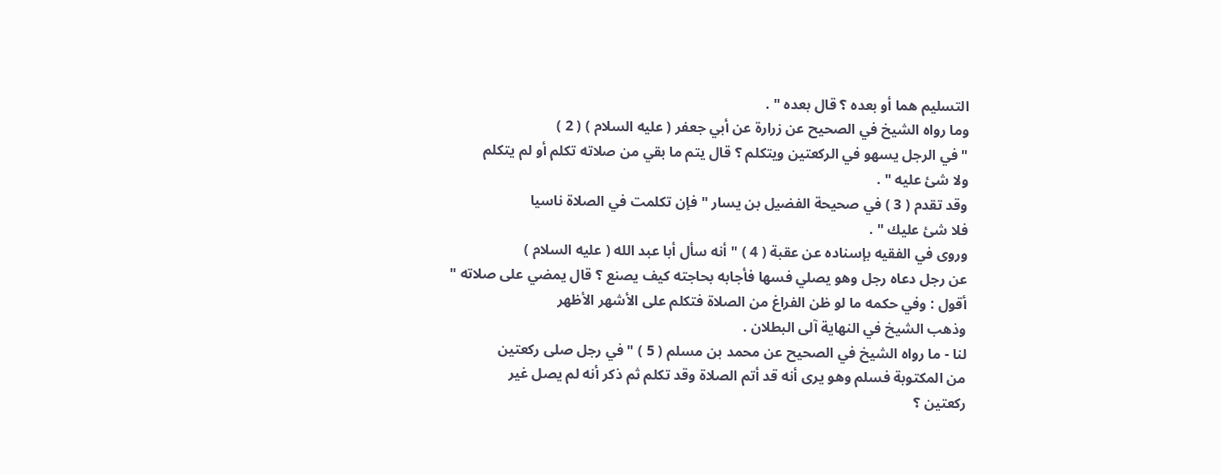التسليم هما أو بعده ؟ قال بعده " .
وما رواه الشيخ في الصحيح عن زرارة عن أبي جعفر ( عليه السلام ) ( 2 )
" في الرجل يسهو في الركعتين ويتكلم ؟ قال يتم ما بقي من صلاته تكلم أو لم يتكلم
ولا شئ عليه " .
وقد تقدم ( 3 ) في صحيحة الفضيل بن يسار " فإن تكلمت في الصلاة ناسيا
فلا شئ عليك " .
وروى في الفقيه بإسناده عن عقبة ( 4 ) " أنه سأل أبا عبد الله ( عليه السلام )
عن رجل دعاه رجل وهو يصلي فسها فأجابه بحاجته كيف يصنع ؟ قال يمضي على صلاته "
أقول : وفي حكمه ما لو ظن الفراغ من الصلاة فتكلم على الأشهر الأظهر
وذهب الشيخ في النهاية آلى البطلان .
لنا - ما رواه الشيخ في الصحيح عن محمد بن مسلم ( 5 ) " في رجل صلى ركعتين
من المكتوبة فسلم وهو يرى أنه قد أتم الصلاة وقد تكلم ثم ذكر أنه لم يصل غير
ركعتين ؟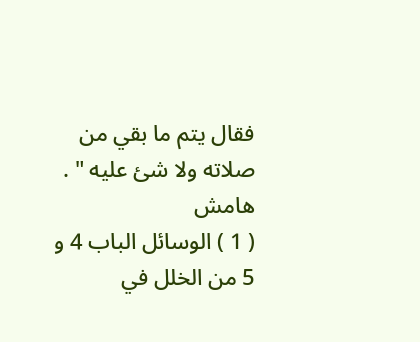فقال يتم ما بقي من صلاته ولا شئ عليه " .
هامش
( 1 ) الوسائل الباب 4 و 5 من الخلل في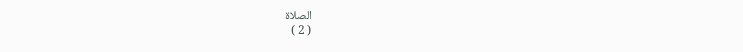الصلاة
( 2 )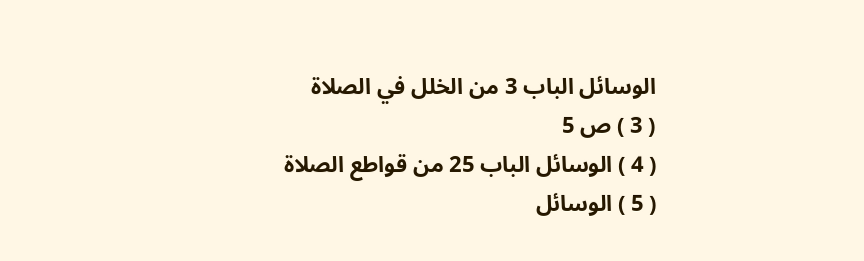الوسائل الباب 3 من الخلل في الصلاة
( 3 ) ص 5
( 4 ) الوسائل الباب 25 من قواطع الصلاة
( 5 ) الوسائل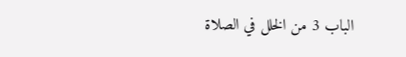الباب 3 من الخلل في الصلاة